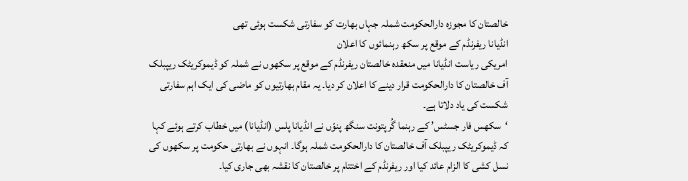خالصتان کا مجوزہ دارالحکومت شملہ جہاں بھارت کو سفارتی شکست ہوئی تھی
انڈیانا ریفرنڈم کے موقع پر سکھ رہنمائوں کا اعلان
امریکی ریاست انڈیانا میں منعقدہ خالصتان ریفرنڈم کے موقع پر سکھوں نے شملہ کو ڈیموکریٹک ریپبلک آف خالصتان کا دارالحکومت قرار دینے کا اعلان کر دیا۔ یہ مقام بھارتیوں کو ماضی کی ایک اہم سفارتی شکست کی یاد دلاتا ہے۔
‘سکھس فار جسٹس’ کے رہنما گُرپتونت سنگھ پنوّں نے انڈیانا پلس (انڈیانا) میں خطاب کرتے ہوئے کہا کہ ڈیموکریٹک ریپبلک آف خالصتان کا دارالحکومت شملہ ہوگا۔ انہوں نے بھارتی حکومت پر سکھوں کی نسل کشی کا الزام عائد کیا اور ریفرنڈم کے اختتام پر خالصتان کا نقشہ بھی جاری کیا۔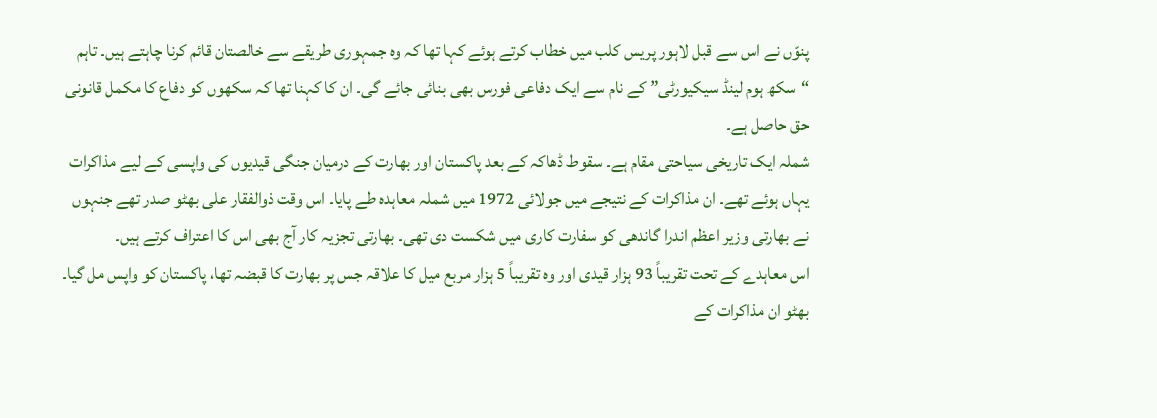پنوّں نے اس سے قبل لاہور پریس کلب میں خطاب کرتے ہوئے کہا تھا کہ وہ جمہوری طریقے سے خالصتان قائم کرنا چاہتے ہیں۔ تاہم “سکھ ہوم لینڈ سیکیورٹی” کے نام سے ایک دفاعی فورس بھی بنائی جائے گی۔ ان کا کہنا تھا کہ سکھوں کو دفاع کا مکمل قانونی حق حاصل ہے۔
شملہ ایک تاریخی سیاحتی مقام ہے۔ سقوط ڈھاکہ کے بعد پاکستان اور بھارت کے درمیان جنگی قیدیوں کی واپسی کے لیے مذاکرات یہاں ہوئے تھے۔ ان مذاکرات کے نتیجے میں جولائی 1972 میں شملہ معاہدہ طے پایا۔ اس وقت ذوالفقار علی بھٹو صدر تھے جنہوں نے بھارتی وزیر اعظم اندرا گاندھی کو سفارت کاری میں شکست دی تھی۔ بھارتی تجزیہ کار آج بھی اس کا اعتراف کرتے ہیں۔
اس معاہدے کے تحت تقریباً 93 ہزار قیدی اور وہ تقریباً 5 ہزار مربع میل کا علاقہ جس پر بھارت کا قبضہ تھا، پاکستان کو واپس مل گیا۔ بھٹو ان مذاکرات کے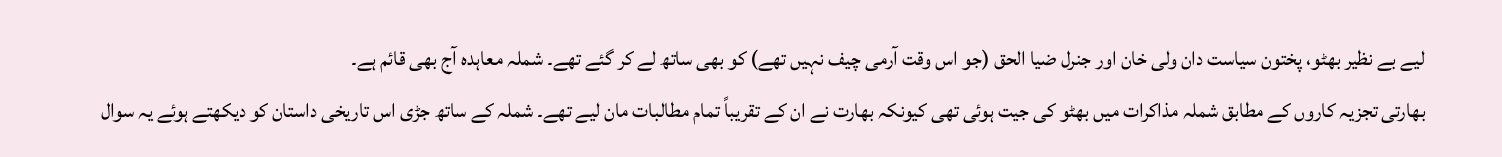لیے بے نظیر بھٹو، پختون سیاست دان ولی خان اور جنرل ضیا الحق (جو اس وقت آرمی چیف نہیں تھے) کو بھی ساتھ لے کر گئے تھے۔ شملہ معاہدہ آج بھی قائم ہے۔
بھارتی تجزیہ کاروں کے مطابق شملہ مذاکرات میں بھٹو کی جیت ہوئی تھی کیونکہ بھارت نے ان کے تقریباً تمام مطالبات مان لیے تھے۔ شملہ کے ساتھ جڑی اس تاریخی داستان کو دیکھتے ہوئے یہ سوال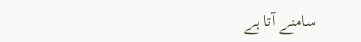سامنے آتا ہے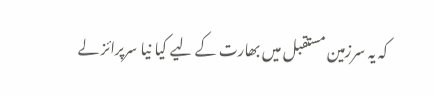کہ یہ سرزمین مستقبل میں بھارت کے لیے کیا نیا سرپرائز لے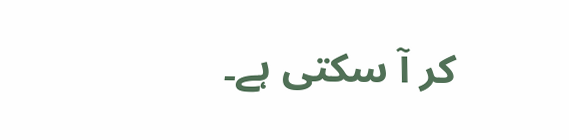کر آ سکتی ہے۔